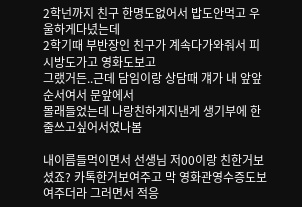2학넌까지 친구 한명도없어서 밥도안먹고 우울하게다녔는데
2학기때 부반장인 친구가 계속다가와줘서 피시방도가고 영화도보고
그랬거든..근데 담임이랑 상담때 걔가 내 앞앞순서여서 문앞에서
몰래들었는데 나랑친하게지낸게 생기부에 한줄쓰고싶어서였나봄

내이름들먹이면서 선생님 저00이랑 친한거보셨죠? 카톡한거보여주고 막 영화관영수증도보여주더라 그러면서 적응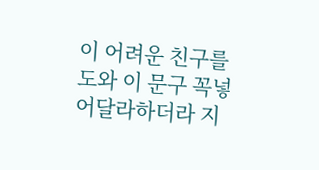이 어려운 친구를 도와 이 문구 꼭넣어달라하더라 지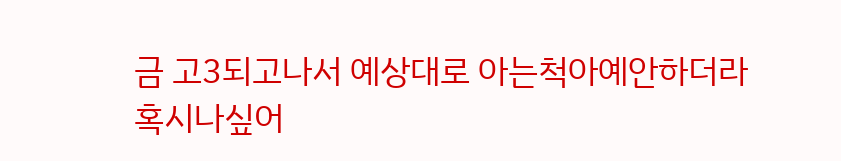금 고3되고나서 예상대로 아는척아예안하더라
혹시나싶어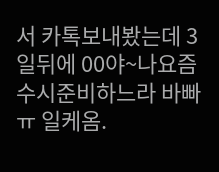서 카톡보내봤는데 3일뒤에 00야~나요즘 수시준비하느라 바빠ㅠ 일케옴.